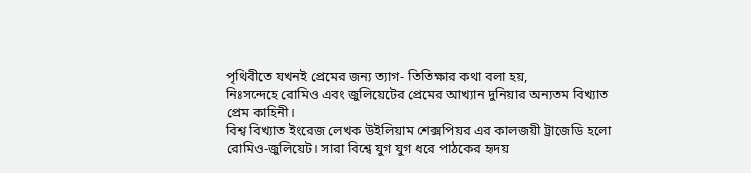পৃথিবীতে যখনই প্রেমের জন্য ত্যাগ- তিতিক্ষার কথা বলা হয়,
নিঃসন্দেহে রোমিও এবং জুলিয়েটের প্রেমের আখ্যান দুনিয়ার অন্যতম বিখ্যাত প্রেম কাহিনী।
বিশ্ব বিখ্যাত ইংরেজ লেখক উইলিয়াম শেক্সপিয়র এর কালজয়ী ট্রাজেডি হলো রোমিও-জুলিয়েট। সারা বিশ্বে যুগ যুগ ধরে পাঠকের হৃদয়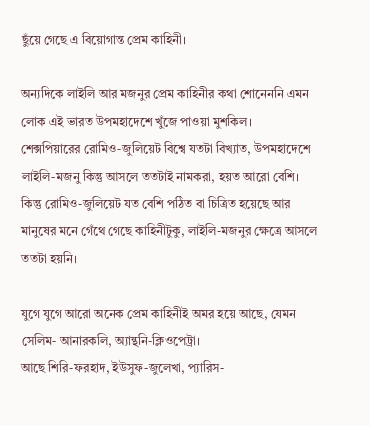ছুঁয়ে গেছে এ বিয়োগান্ত প্রেম কাহিনী।

অন্যদিকে লাইলি আর মজনুর প্রেম কাহিনীর কথা শোনেননি এমন লোক এই ভারত উপমহাদেশে খুঁজে পাওয়া মুশকিল।
শেক্সপিয়ারের রোমিও-জুলিয়েট বিশ্বে যতটা বিখ্যাত, উপমহাদেশে লাইলি-মজনু কিন্তু আসলে ততটাই নামকরা, হয়ত আরো বেশি।
কিন্তু রোমিও-জুলিয়েট যত বেশি পঠিত বা চিত্রিত হয়েছে আর মানুষের মনে গেঁথে গেছে কাহিনীটুকু, লাইলি-মজনুর ক্ষেত্রে আসলে ততটা হয়নি।

যুগে যুগে আরো অনেক প্রেম কাহিনীই অমর হয়ে আছে, যেমন সেলিম- আনারকলি, অ্যান্থনি-ক্লিওপেট্রা।
আছে শিরি-ফরহাদ, ইউসুফ-জুলেখা, প্যারিস-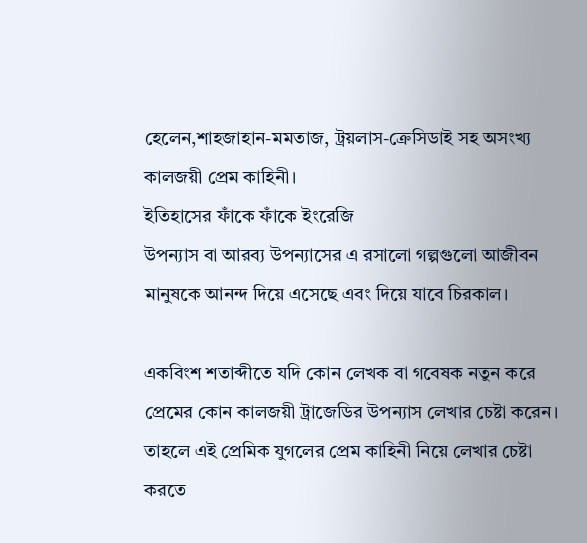হেলেন,শাহজাহান-মমতাজ, ট্রয়লাস-ক্রেসিডাই সহ অসংখ্য কালজয়ী প্রেম কাহিনী।
ইতিহাসের ফাঁকে ফাঁকে ইংরেজি
উপন্যাস বা আরব্য উপন্যাসের এ রসালো গল্পগুলো আজীবন মানুষকে আনন্দ দিয়ে এসেছে এবং দিয়ে যাবে চিরকাল।

একবিংশ শতাব্দীতে যদি কোন লেখক বা গবেষক নতুন করে প্রেমের কোন কালজয়ী ট্রাজেডির উপন্যাস লেখার চেষ্টা করেন। তাহলে এই প্রেমিক যুগলের প্রেম কাহিনী নিয়ে লেখার চেষ্টা করতে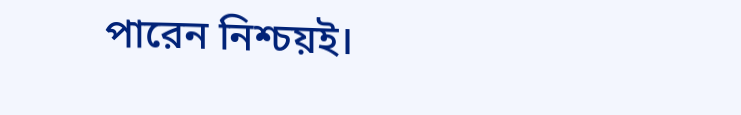পারেন নিশ্চয়ই।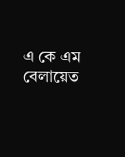এ কে এম বেলায়েত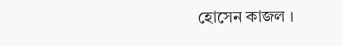হোসেন কাজল ।